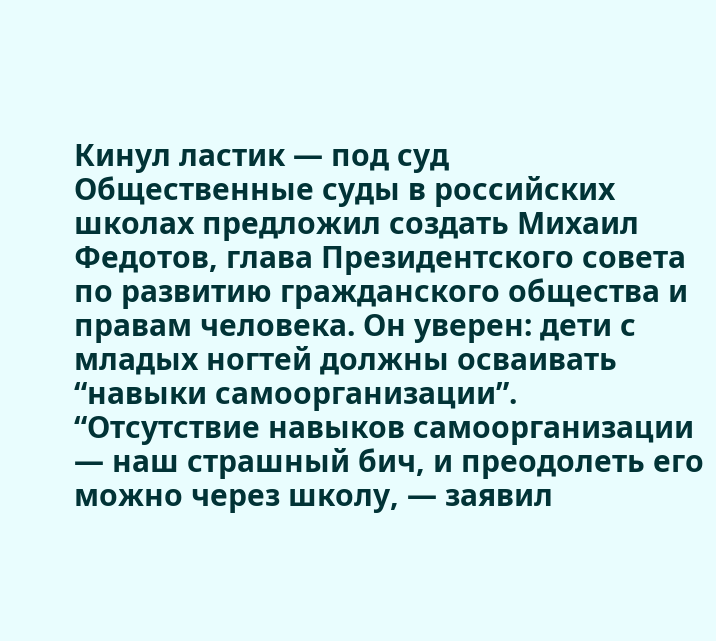Кинул ластик — под суд
Общественные суды в российских школах предложил создать Михаил Федотов, глава Президентского совета по развитию гражданского общества и правам человека. Он уверен: дети с младых ногтей должны осваивать “навыки самоорганизации”.
“Отсутствие навыков самоорганизации — наш страшный бич, и преодолеть его можно через школу, — заявил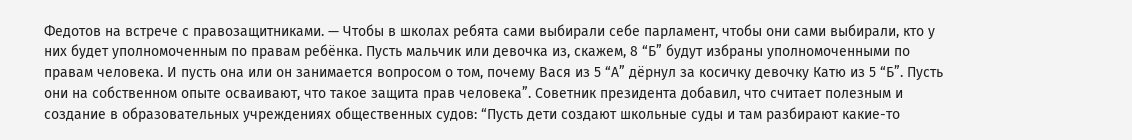Федотов на встрече с правозащитниками. — Чтобы в школах ребята сами выбирали себе парламент, чтобы они сами выбирали, кто у них будет уполномоченным по правам ребёнка. Пусть мальчик или девочка из, скажем, 8 “Б” будут избраны уполномоченными по правам человека. И пусть она или он занимается вопросом о том, почему Вася из 5 “А” дёрнул за косичку девочку Катю из 5 “Б”. Пусть они на собственном опыте осваивают, что такое защита прав человека”. Советник президента добавил, что считает полезным и создание в образовательных учреждениях общественных судов: “Пусть дети создают школьные суды и там разбирают какие-то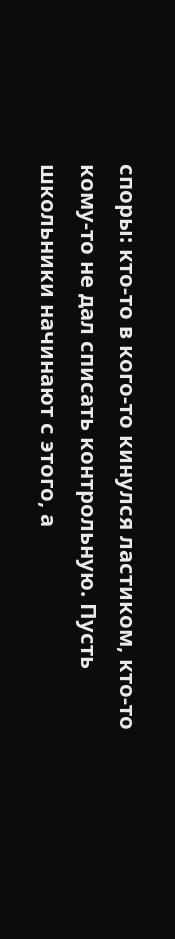споры: кто-то в кого-то кинулся ластиком, кто-то кому-то не дал списать контрольную. Пусть школьники начинают с этого, а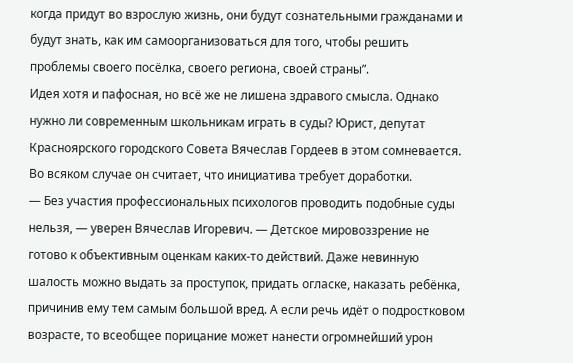когда придут во взрослую жизнь, они будут сознательными гражданами и будут знать, как им самоорганизоваться для того, чтобы решить проблемы своего посёлка, своего региона, своей страны”.
Идея хотя и пафосная, но всё же не лишена здравого смысла. Однако нужно ли современным школьникам играть в суды? Юрист, депутат Красноярского городского Совета Вячеслав Гордеев в этом сомневается. Во всяком случае он считает, что инициатива требует доработки.
— Без участия профессиональных психологов проводить подобные суды нельзя, — уверен Вячеслав Игоревич. — Детское мировоззрение не готово к объективным оценкам каких-то действий. Даже невинную шалость можно выдать за проступок, придать огласке, наказать ребёнка, причинив ему тем самым большой вред. А если речь идёт о подростковом возрасте, то всеобщее порицание может нанести огромнейший урон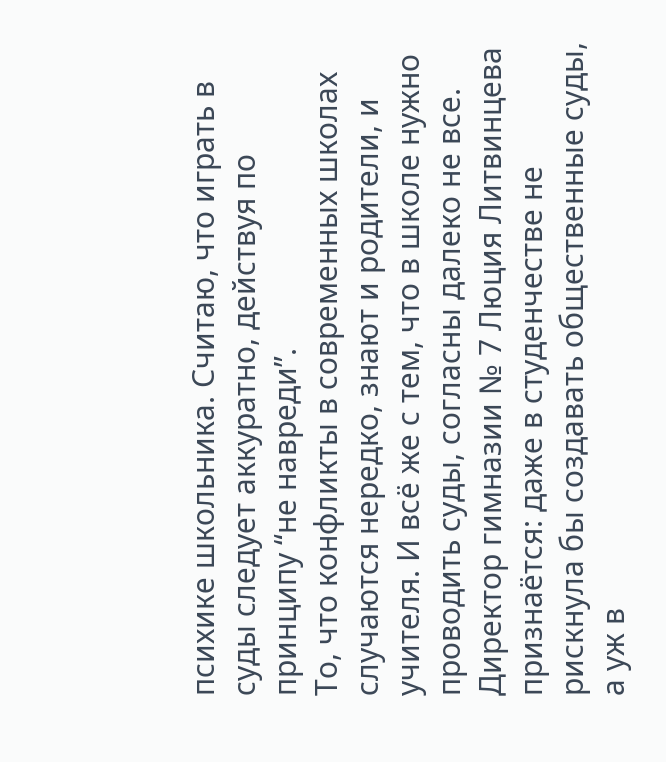психике школьника. Считаю, что играть в суды следует аккуратно, действуя по принципу “не навреди”.
То, что конфликты в современных школах случаются нередко, знают и родители, и учителя. И всё же с тем, что в школе нужно проводить суды, согласны далеко не все. Директор гимназии № 7 Люция Литвинцева признаётся: даже в студенчестве не рискнула бы создавать общественные суды, а уж в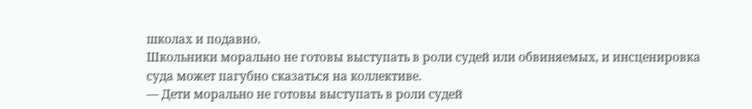школах и подавно.
Школьники морально не готовы выступать в роли судей или обвиняемых, и инсценировка суда может пагубно сказаться на коллективе.
— Дети морально не готовы выступать в роли судей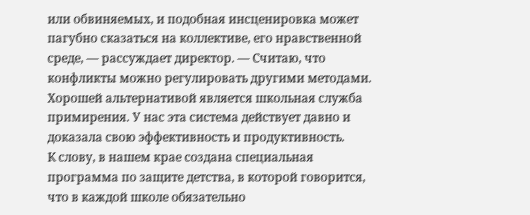или обвиняемых, и подобная инсценировка может пагубно сказаться на коллективе, его нравственной среде, — рассуждает директор. — Считаю, что конфликты можно регулировать другими методами. Хорошей альтернативой является школьная служба примирения. У нас эта система действует давно и доказала свою эффективность и продуктивность.
К слову, в нашем крае создана специальная программа по защите детства, в которой говорится, что в каждой школе обязательно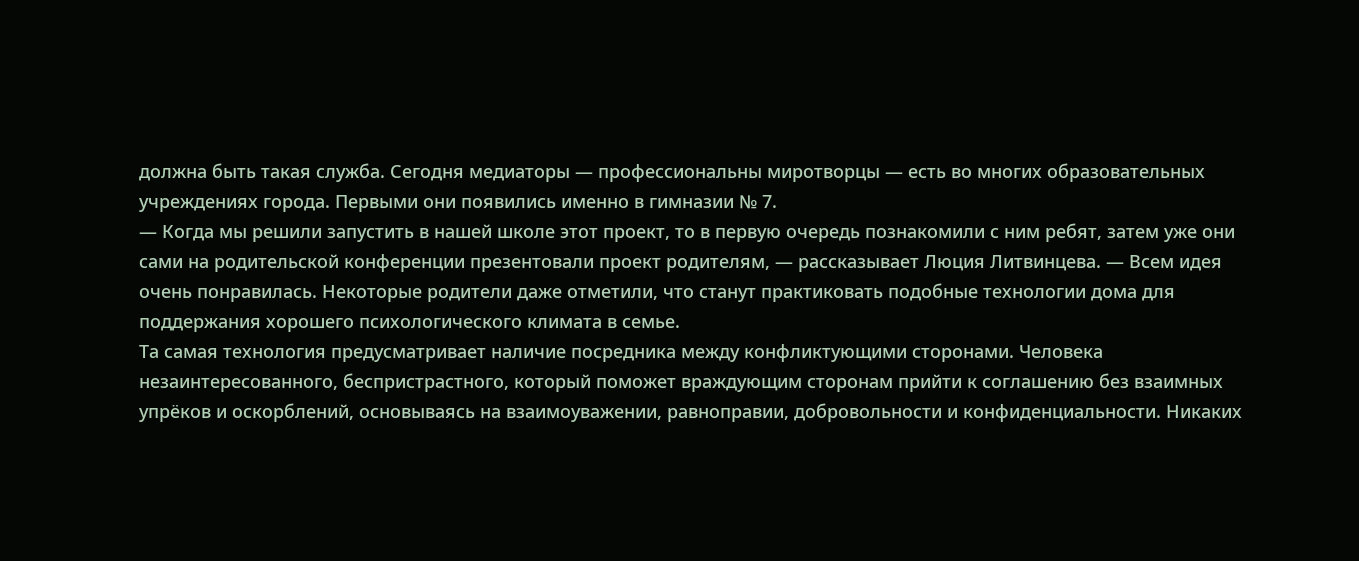должна быть такая служба. Сегодня медиаторы — профессиональны миротворцы — есть во многих образовательных учреждениях города. Первыми они появились именно в гимназии № 7.
— Когда мы решили запустить в нашей школе этот проект, то в первую очередь познакомили с ним ребят, затем уже они сами на родительской конференции презентовали проект родителям, — рассказывает Люция Литвинцева. — Всем идея очень понравилась. Некоторые родители даже отметили, что станут практиковать подобные технологии дома для поддержания хорошего психологического климата в семье.
Та самая технология предусматривает наличие посредника между конфликтующими сторонами. Человека незаинтересованного, беспристрастного, который поможет враждующим сторонам прийти к соглашению без взаимных упрёков и оскорблений, основываясь на взаимоуважении, равноправии, добровольности и конфиденциальности. Никаких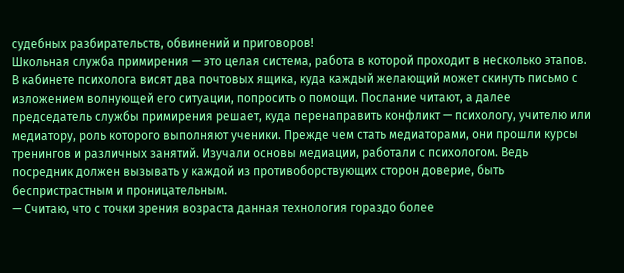судебных разбирательств, обвинений и приговоров!
Школьная служба примирения — это целая система, работа в которой проходит в несколько этапов. В кабинете психолога висят два почтовых ящика, куда каждый желающий может скинуть письмо с изложением волнующей его ситуации, попросить о помощи. Послание читают, а далее председатель службы примирения решает, куда перенаправить конфликт — психологу, учителю или медиатору, роль которого выполняют ученики. Прежде чем стать медиаторами, они прошли курсы тренингов и различных занятий. Изучали основы медиации, работали с психологом. Ведь посредник должен вызывать у каждой из противоборствующих сторон доверие, быть беспристрастным и проницательным.
— Считаю, что с точки зрения возраста данная технология гораздо более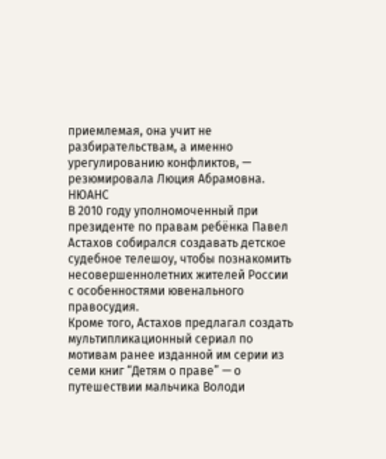приемлемая, она учит не разбирательствам, а именно урегулированию конфликтов, — резюмировала Люция Абрамовна.
НЮАНС
В 2010 году уполномоченный при президенте по правам ребёнка Павел Астахов собирался создавать детское судебное телешоу, чтобы познакомить несовершеннолетних жителей России с особенностями ювенального правосудия.
Кроме того, Астахов предлагал создать мультипликационный сериал по мотивам ранее изданной им серии из семи книг “Детям о праве” — о путешествии мальчика Володи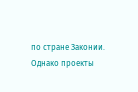по стране Законии. Однако проекты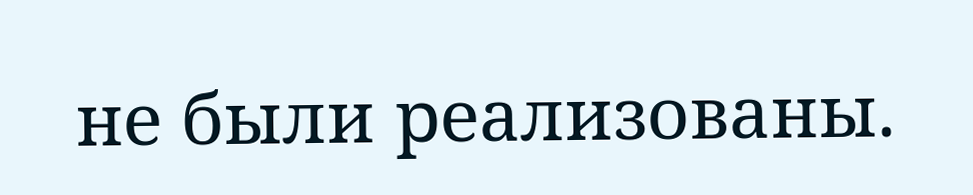не были реализованы.